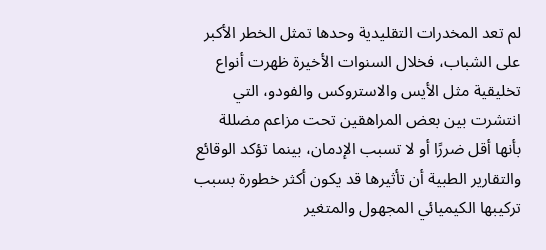لم تعد المخدرات التقليدية وحدها تمثل الخطر الأكبر على الشباب، فخلال السنوات الأخيرة ظهرت أنواع تخليقية مثل الأيس والاستروكس والفودو، التي انتشرت بين بعض المراهقين تحت مزاعم مضللة بأنها أقل ضررًا أو لا تسبب الإدمان، بينما تؤكد الوقائع والتقارير الطبية أن تأثيرها قد يكون أكثر خطورة بسبب تركيبها الكيميائي المجهول والمتغير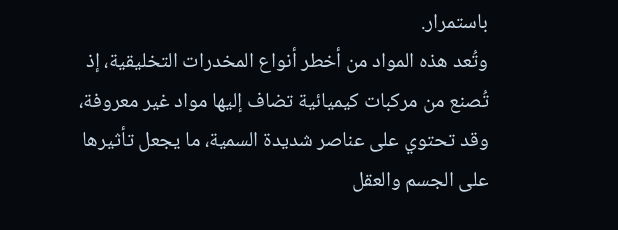باستمرار.
وتُعد هذه المواد من أخطر أنواع المخدرات التخليقية، إذ تُصنع من مركبات كيميائية تضاف إليها مواد غير معروفة، وقد تحتوي على عناصر شديدة السمية، ما يجعل تأثيرها على الجسم والعقل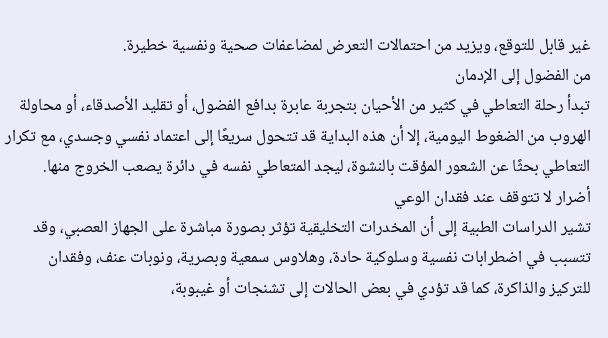غير قابل للتوقع، ويزيد من احتمالات التعرض لمضاعفات صحية ونفسية خطيرة.
من الفضول إلى الإدمان
تبدأ رحلة التعاطي في كثير من الأحيان بتجربة عابرة بدافع الفضول، أو تقليد الأصدقاء، أو محاولة الهروب من الضغوط اليومية، إلا أن هذه البداية قد تتحول سريعًا إلى اعتماد نفسي وجسدي، مع تكرار التعاطي بحثًا عن الشعور المؤقت بالنشوة، ليجد المتعاطي نفسه في دائرة يصعب الخروج منها.
أضرار لا تتوقف عند فقدان الوعي
تشير الدراسات الطبية إلى أن المخدرات التخليقية تؤثر بصورة مباشرة على الجهاز العصبي، وقد تتسبب في اضطرابات نفسية وسلوكية حادة، وهلاوس سمعية وبصرية، ونوبات عنف، وفقدان للتركيز والذاكرة، كما قد تؤدي في بعض الحالات إلى تشنجات أو غيبوبة،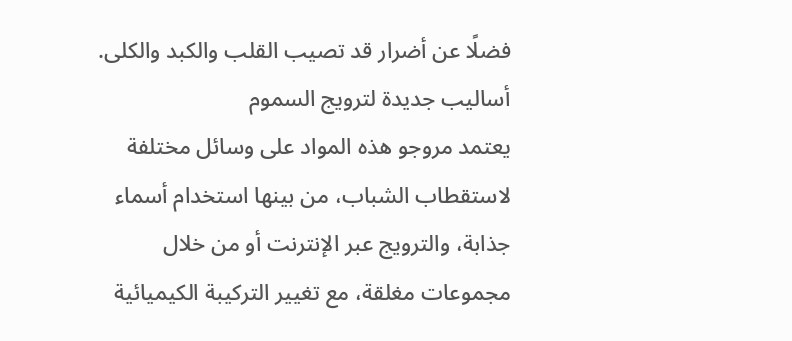فضلًا عن أضرار قد تصيب القلب والكبد والكلى.
أساليب جديدة لترويج السموم
يعتمد مروجو هذه المواد على وسائل مختلفة لاستقطاب الشباب، من بينها استخدام أسماء جذابة، والترويج عبر الإنترنت أو من خلال مجموعات مغلقة، مع تغيير التركيبة الكيميائية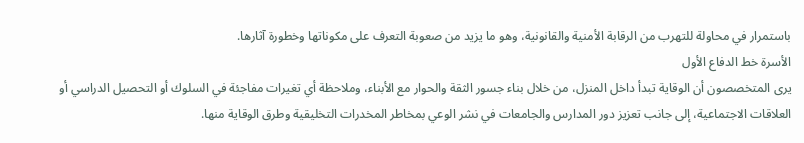باستمرار في محاولة للتهرب من الرقابة الأمنية والقانونية، وهو ما يزيد من صعوبة التعرف على مكوناتها وخطورة آثارها.
الأسرة خط الدفاع الأول
يرى المتخصصون أن الوقاية تبدأ داخل المنزل، من خلال بناء جسور الثقة والحوار مع الأبناء، وملاحظة أي تغيرات مفاجئة في السلوك أو التحصيل الدراسي أو العلاقات الاجتماعية، إلى جانب تعزيز دور المدارس والجامعات في نشر الوعي بمخاطر المخدرات التخليقية وطرق الوقاية منها.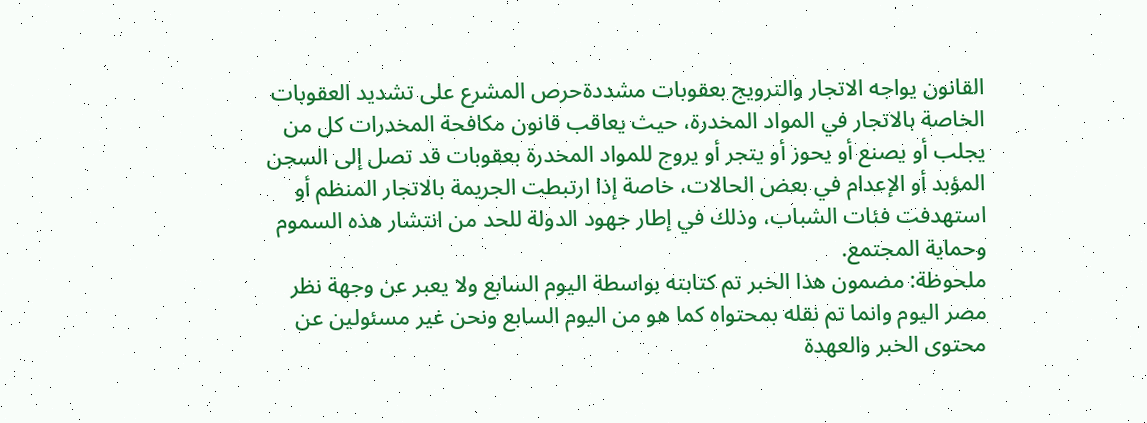القانون يواجه الاتجار والترويج بعقوبات مشددةحرص المشرع على تشديد العقوبات الخاصة بالاتجار في المواد المخدرة، حيث يعاقب قانون مكافحة المخدرات كل من يجلب أو يصنع أو يحوز أو يتجر أو يروج للمواد المخدرة بعقوبات قد تصل إلى السجن المؤبد أو الإعدام في بعض الحالات، خاصة إذا ارتبطت الجريمة بالاتجار المنظم أو استهدفت فئات الشباب، وذلك في إطار جهود الدولة للحد من انتشار هذه السموم وحماية المجتمع.
ملحوظة: مضمون هذا الخبر تم كتابته بواسطة اليوم السابع ولا يعبر عن وجهة نظر مصر اليوم وانما تم نقله بمحتواه كما هو من اليوم السابع ونحن غير مسئولين عن محتوى الخبر والعهدة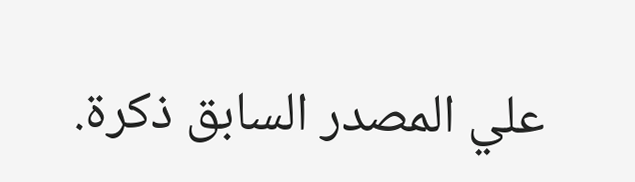علي المصدر السابق ذكرة.